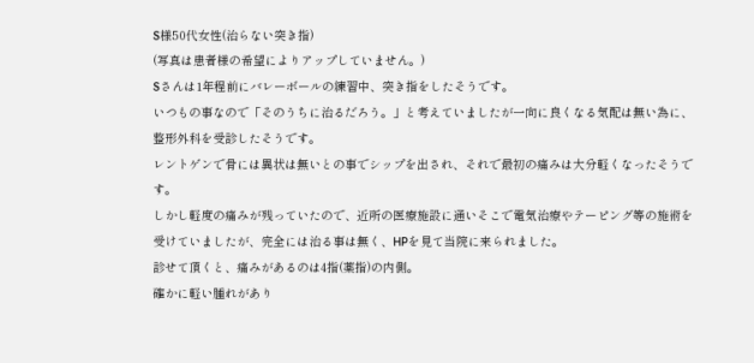S様50代女性(治らない突き指)
(写真は患者様の希望によりアップしていません。)
Sさんは1年程前にバレーボールの練習中、突き指をしたそうです。
いつもの事なので「そのうちに治るだろう。」と考えていましたが一向に良くなる気配は無い為に、整形外科を受診したそうです。
レントゲンで骨には異状は無いとの事でシップを出され、それで最初の痛みは大分軽くなったそうです。
しかし軽度の痛みが残っていたので、近所の医療施設に通いそこで電気治療やテーピング等の施術を受けていましたが、完全には治る事は無く、HPを見て当院に来られました。
診せて頂くと、痛みがあるのは4指(薬指)の内側。
確かに軽い腫れがあり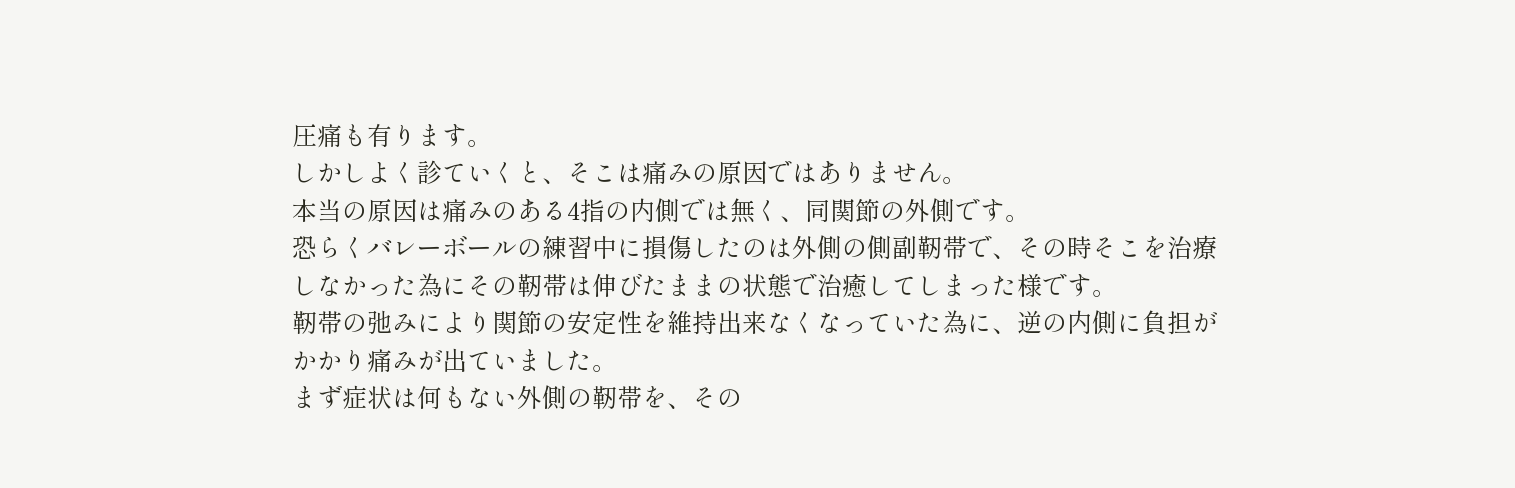圧痛も有ります。
しかしよく診ていくと、そこは痛みの原因ではありません。
本当の原因は痛みのある4指の内側では無く、同関節の外側です。
恐らくバレーボールの練習中に損傷したのは外側の側副靭帯で、その時そこを治療しなかった為にその靭帯は伸びたままの状態で治癒してしまった様です。
靭帯の弛みにより関節の安定性を維持出来なくなっていた為に、逆の内側に負担がかかり痛みが出ていました。
まず症状は何もない外側の靭帯を、その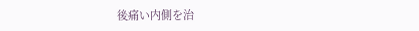後痛い内側を治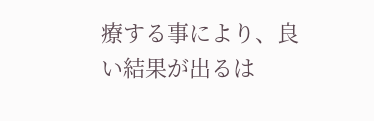療する事により、良い結果が出るは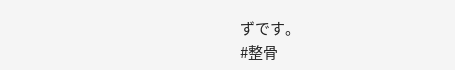ずです。
#整骨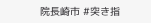院長崎市 #突き指